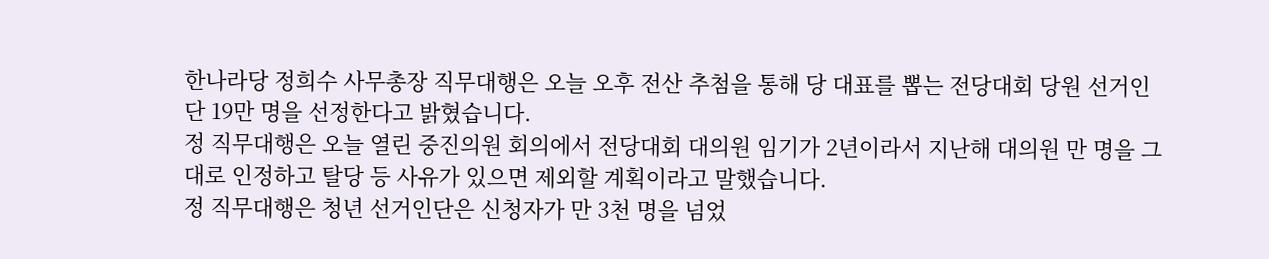한나라당 정희수 사무총장 직무대행은 오늘 오후 전산 추첨을 통해 당 대표를 뽑는 전당대회 당원 선거인단 19만 명을 선정한다고 밝혔습니다.
정 직무대행은 오늘 열린 중진의원 회의에서 전당대회 대의원 임기가 2년이라서 지난해 대의원 만 명을 그대로 인정하고 탈당 등 사유가 있으면 제외할 계획이라고 말했습니다.
정 직무대행은 청년 선거인단은 신청자가 만 3천 명을 넘었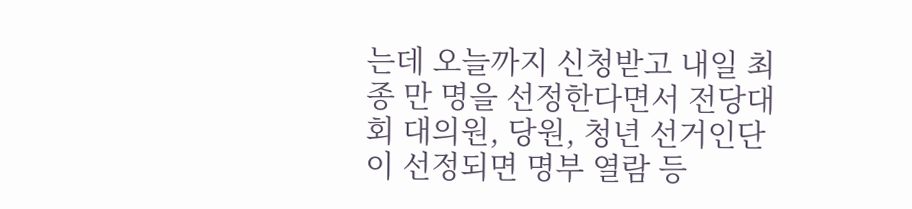는데 오늘까지 신청받고 내일 최종 만 명을 선정한다면서 전당대회 대의원, 당원, 청년 선거인단이 선정되면 명부 열람 등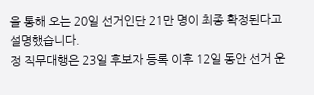을 통해 오는 20일 선거인단 21만 명이 최종 확정된다고 설명했습니다.
정 직무대행은 23일 후보자 등록 이후 12일 동안 선거 운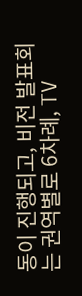동이 진행되고, 비전 발표회는 권역별로 6차례, TV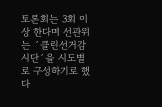토론회는 3회 이상 한다며 선관위는 ´클린선거감시단´을 시도별로 구성하기로 했다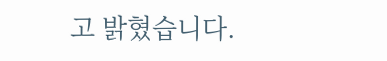고 밝혔습니다.